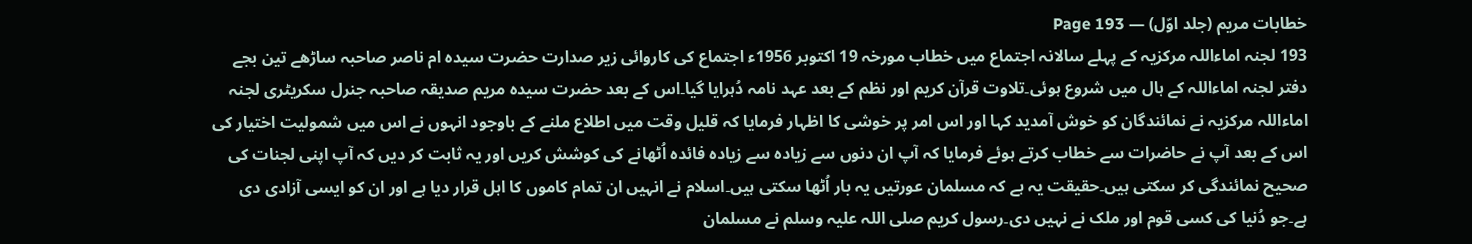خطابات مریم (جلد اوّل) — Page 193
193 لجنہ اماءاللہ مرکزیہ کے پہلے سالانہ اجتماع میں خطاب مورخہ 19 اکتوبر 1956ء اجتماع کی کاروائی زیر صدارت حضرت سیدہ ام ناصر صاحبہ ساڑھے تین بجے دفتر لجنہ اماءاللہ کے ہال میں شروع ہوئی۔تلاوت قرآن کریم اور نظم کے بعد عہد نامہ دُہرایا گیا۔اس کے بعد حضرت سیدہ مریم صدیقہ صاحبہ جنرل سکریٹری لجنہ اماءاللہ مرکزیہ نے نمائندگان کو خوش آمدید کہا اور اس امر پر خوشی کا اظہار فرمایا کہ قلیل وقت میں اطلاع ملنے کے باوجود انہوں نے اس میں شمولیت اختیار کی اس کے بعد آپ نے حاضرات سے خطاب کرتے ہوئے فرمایا کہ آپ ان دنوں سے زیادہ سے زیادہ فائدہ اُٹھانے کی کوشش کریں اور یہ ثابت کر دیں کہ آپ اپنی لجنات کی صحیح نمائندگی کر سکتی ہیں۔حقیقت یہ ہے کہ مسلمان عورتیں یہ بار اُٹھا سکتی ہیں۔اسلام نے انہیں ان تمام کاموں کا اہل قرار دیا ہے اور ان کو ایسی آزادی دی ہے۔جو دُنیا کی کسی قوم اور ملک نے نہیں دی۔رسول کریم صلی اللہ علیہ وسلم نے مسلمان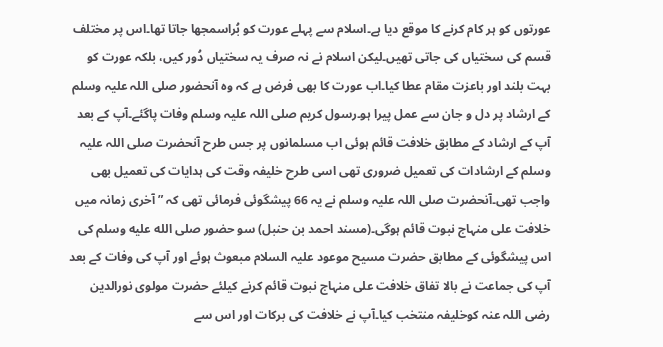عورتوں کو ہر کام کرنے کا موقع دیا ہے۔اسلام سے پہلے عورت کو بُراسمجھا جاتا تھا۔اس پر مختلف قسم کی سختیاں کی جاتی تھیں۔لیکن اسلام نے نہ صرف یہ سختیاں دُور کیں، بلکہ عورت کو بہت بلند اور باعزت مقام عطا کیا۔اب عورت کا بھی فرض ہے کہ وہ آنحضور صلی اللہ علیہ وسلم کے ارشاد پر دل و جان سے عمل پیرا ہو۔رسول کریم صلی اللہ علیہ وسلم وفات پاگئے۔آپ کے بعد آپ کے ارشاد کے مطابق خلافت قائم ہوئی اب مسلمانوں پر جس طرح آنحضرت صلی اللہ علیہ وسلم کے ارشادات کی تعمیل ضروری تھی اسی طرح خلیفہ وقت کی ہدایات کی تعمیل بھی واجب تھی۔آنحضرت صلی اللہ علیہ وسلم نے یہ 66 پیشگوئی فرمائی تھی کہ ”آخری زمانہ میں خلافت علی منہاج نبوت قائم ہوگی۔(مسند احمد بن حنبل) سو حضور صلى الله عليه وسلم کی اس پیشگوئی کے مطابق حضرت مسیح موعود علیہ السلام مبعوث ہوئے اور آپ کی وفات کے بعد آپ کی جماعت نے بالا تفاق خلافت علی منہاج نبوت قائم کرنے کیلئے حضرت مولوی نورالدین رضی اللہ عنہ کوخلیفہ منتخب کیا۔آپ نے خلافت کی برکات اور اس سے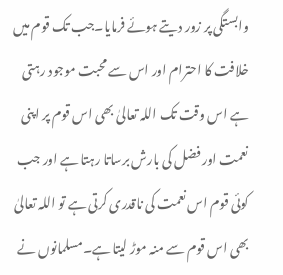وابستگی پر زور دیتے ہوئے فرمایا۔جب تک قوم میں خلافت کا احترام اور اس سے محبت موجود رہتی ہے اس وقت تک اللہ تعالیٰ بھی اس قوم پر اپنی نعمت اور فضل کی بارش برساتا رہتا ہے اور جب کوئی قوم اس نعمت کی ناقدری کرتی ہے تو اللہ تعالیٰ بھی اس قوم سے منہ موڑ لیتا ہے۔مسلمانوں نے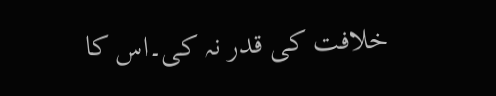خلافت کی قدر نہ کی۔اس کا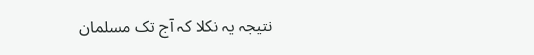نتیجہ یہ نکلا کہ آج تک مسلمان